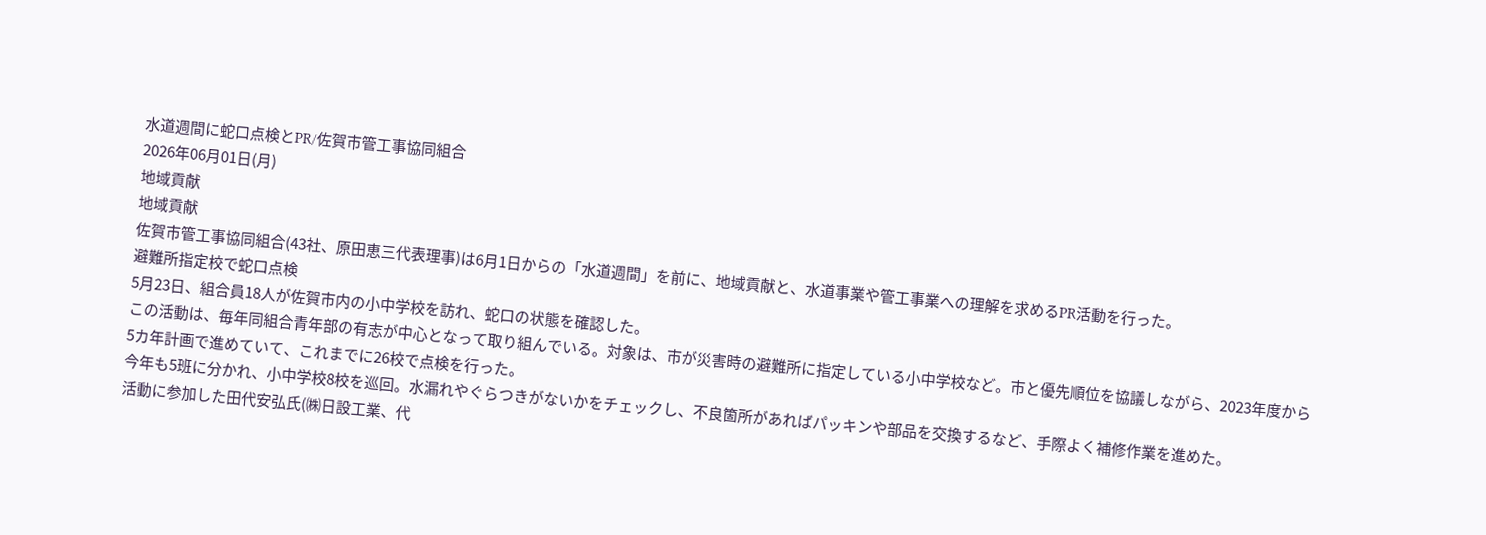水道週間に蛇口点検とPR/佐賀市管工事協同組合
2026年06月01日(月)
地域貢献
地域貢献
佐賀市管工事協同組合(43社、原田恵三代表理事)は6月1日からの「水道週間」を前に、地域貢献と、水道事業や管工事業への理解を求めるPR活動を行った。
避難所指定校で蛇口点検
5月23日、組合員18人が佐賀市内の小中学校を訪れ、蛇口の状態を確認した。
この活動は、毎年同組合青年部の有志が中心となって取り組んでいる。対象は、市が災害時の避難所に指定している小中学校など。市と優先順位を協議しながら、2023年度から5カ年計画で進めていて、これまでに26校で点検を行った。
今年も5班に分かれ、小中学校8校を巡回。水漏れやぐらつきがないかをチェックし、不良箇所があればパッキンや部品を交換するなど、手際よく補修作業を進めた。
活動に参加した田代安弘氏(㈱日設工業、代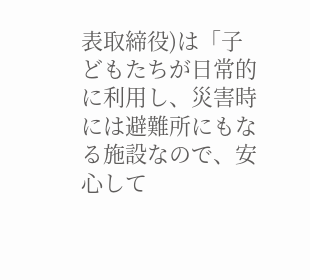表取締役)は「子どもたちが日常的に利用し、災害時には避難所にもなる施設なので、安心して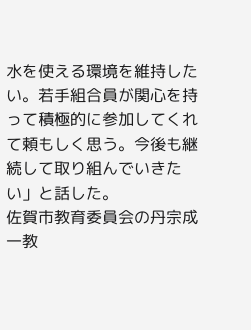水を使える環境を維持したい。若手組合員が関心を持って積極的に参加してくれて頼もしく思う。今後も継続して取り組んでいきたい」と話した。
佐賀市教育委員会の丹宗成一教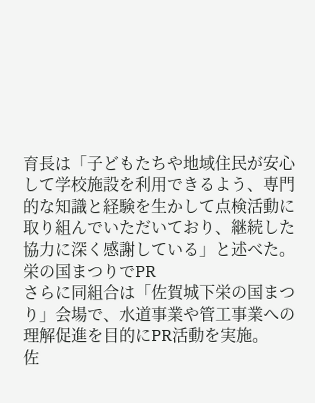育長は「子どもたちや地域住民が安心して学校施設を利用できるよう、専門的な知識と経験を生かして点検活動に取り組んでいただいており、継続した協力に深く感謝している」と述べた。
栄の国まつりでPR
さらに同組合は「佐賀城下栄の国まつり」会場で、水道事業や管工事業への理解促進を目的にPR活動を実施。
佐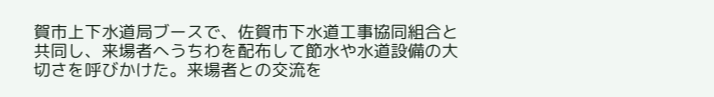賀市上下水道局ブースで、佐賀市下水道工事協同組合と共同し、来場者へうちわを配布して節水や水道設備の大切さを呼びかけた。来場者との交流を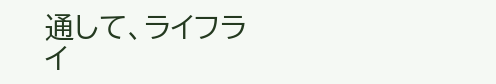通して、ライフライ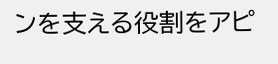ンを支える役割をアピ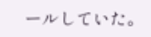ールしていた。